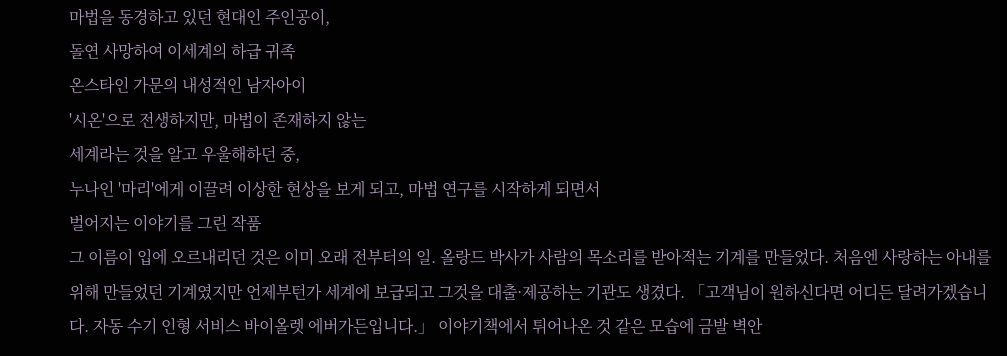마법을 동경하고 있던 현대인 주인공이,
돌연 사망하여 이세계의 하급 귀족
온스타인 가문의 내성적인 남자아이
'시온'으로 전생하지만, 마법이 존재하지 않는
세계라는 것을 알고 우울해하던 중,
누나인 '마리'에게 이끌려 이상한 현상을 보게 되고, 마법 연구를 시작하게 되면서
벌어지는 이야기를 그린 작품
그 이름이 입에 오르내리던 것은 이미 오래 전부터의 일. 올랑드 박사가 사람의 목소리를 받아적는 기계를 만들었다. 처음엔 사랑하는 아내를 위해 만들었던 기계였지만 언제부턴가 세계에 보급되고 그것을 대출·제공하는 기관도 생겼다. 「고객님이 원하신다면 어디든 달려가겠습니다. 자동 수기 인형 서비스 바이올렛 에버가든입니다.」 이야기책에서 튀어나온 것 같은 모습에 금발 벽안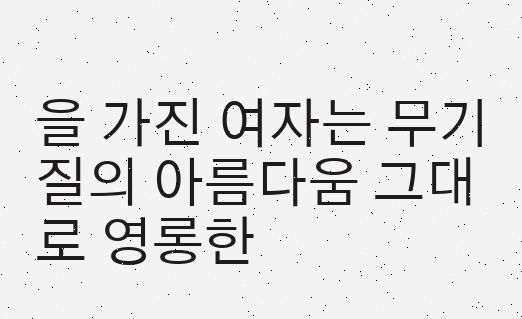을 가진 여자는 무기질의 아름다움 그대로 영롱한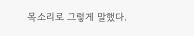목소리로 그렇게 말했다.